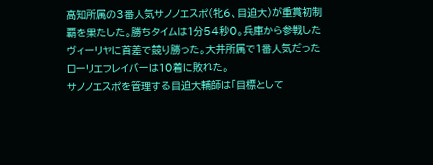高知所属の3番人気サノノエスポ(牝6、目迫大)が重賞初制覇を果たした。勝ちタイムは1分54秒0。兵庫から参戦したヴィーリヤに首差で競り勝った。大井所属で1番人気だったローリエフレイバーは10着に敗れた。
サノノエスポを管理する目迫大輔師は「目標として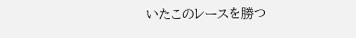いたこのレースを勝つ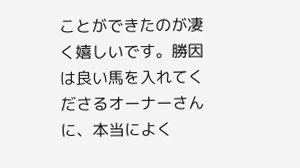ことができたのが凄く嬉しいです。勝因は良い馬を入れてくださるオーナーさんに、本当によく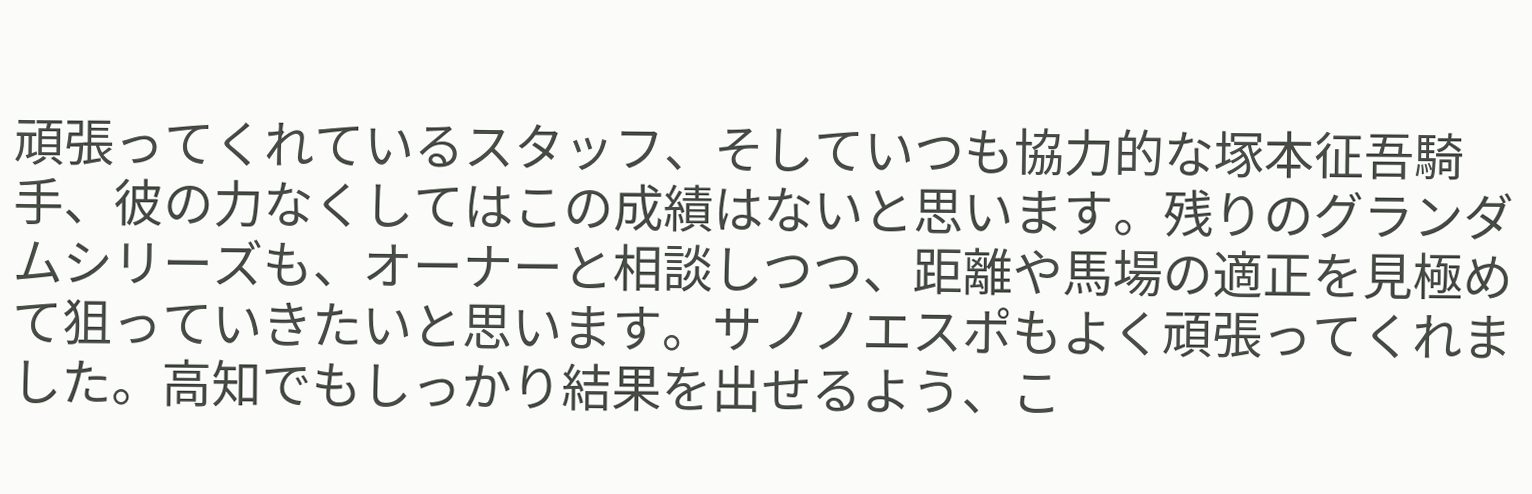頑張ってくれているスタッフ、そしていつも協力的な塚本征吾騎手、彼の力なくしてはこの成績はないと思います。残りのグランダムシリーズも、オーナーと相談しつつ、距離や馬場の適正を見極めて狙っていきたいと思います。サノノエスポもよく頑張ってくれました。高知でもしっかり結果を出せるよう、こ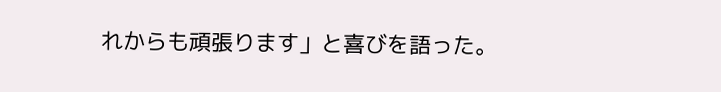れからも頑張ります」と喜びを語った。